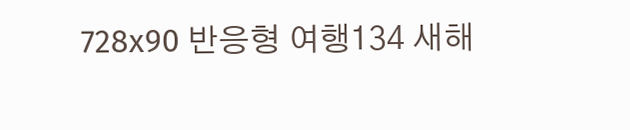728x90 반응형 여행134 새해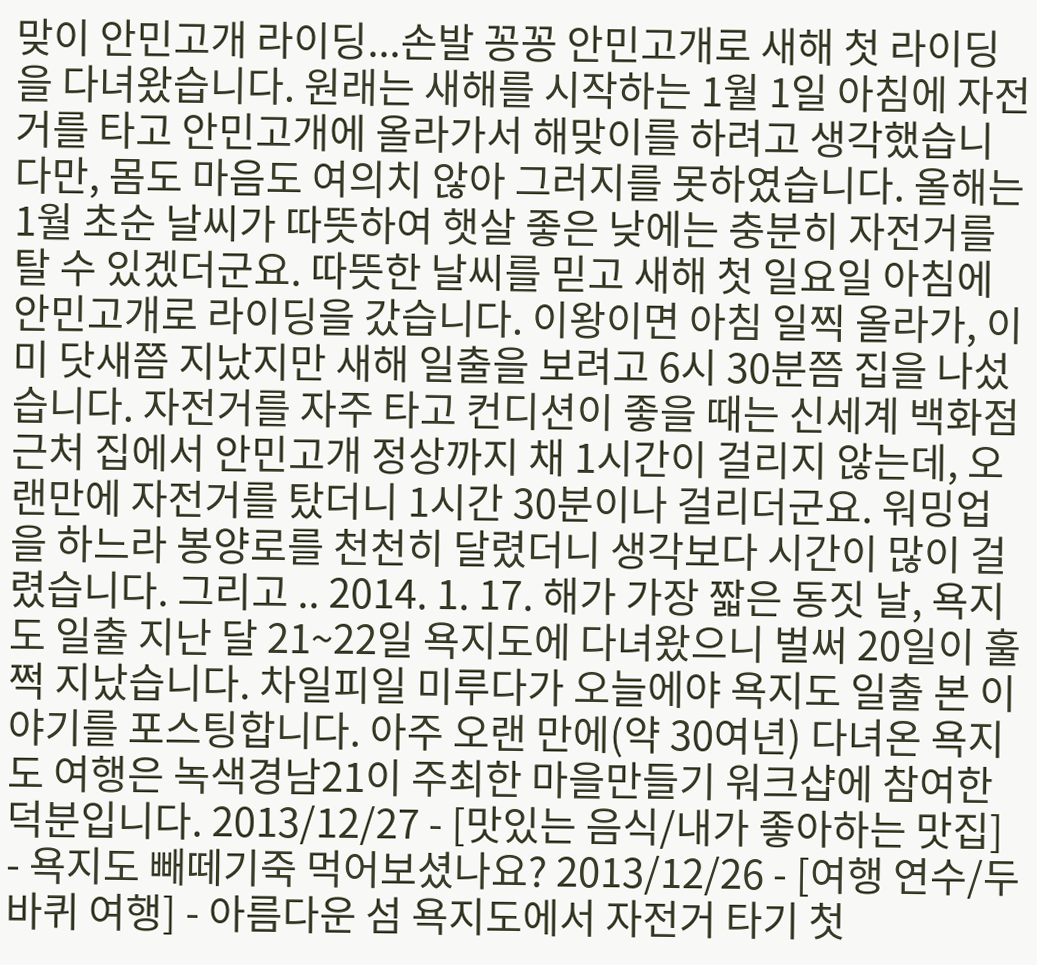맞이 안민고개 라이딩...손발 꽁꽁 안민고개로 새해 첫 라이딩을 다녀왔습니다. 원래는 새해를 시작하는 1월 1일 아침에 자전거를 타고 안민고개에 올라가서 해맞이를 하려고 생각했습니다만, 몸도 마음도 여의치 않아 그러지를 못하였습니다. 올해는 1월 초순 날씨가 따뜻하여 햇살 좋은 낮에는 충분히 자전거를 탈 수 있겠더군요. 따뜻한 날씨를 믿고 새해 첫 일요일 아침에 안민고개로 라이딩을 갔습니다. 이왕이면 아침 일찍 올라가, 이미 닷새쯤 지났지만 새해 일출을 보려고 6시 30분쯤 집을 나섰습니다. 자전거를 자주 타고 컨디션이 좋을 때는 신세계 백화점 근처 집에서 안민고개 정상까지 채 1시간이 걸리지 않는데, 오랜만에 자전거를 탔더니 1시간 30분이나 걸리더군요. 워밍업을 하느라 봉양로를 천천히 달렸더니 생각보다 시간이 많이 걸렸습니다. 그리고 .. 2014. 1. 17. 해가 가장 짧은 동짓 날, 욕지도 일출 지난 달 21~22일 욕지도에 다녀왔으니 벌써 20일이 훌쩍 지났습니다. 차일피일 미루다가 오늘에야 욕지도 일출 본 이야기를 포스팅합니다. 아주 오랜 만에(약 30여년) 다녀온 욕지도 여행은 녹색경남21이 주최한 마을만들기 워크샵에 참여한 덕분입니다. 2013/12/27 - [맛있는 음식/내가 좋아하는 맛집] - 욕지도 빼떼기죽 먹어보셨나요? 2013/12/26 - [여행 연수/두 바퀴 여행] - 아름다운 섬 욕지도에서 자전거 타기 첫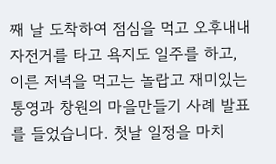째 날 도착하여 점심을 먹고 오후내내 자전거를 타고 욕지도 일주를 하고, 이른 저녁을 먹고는 놀랍고 재미있는 통영과 창원의 마을만들기 사례 발표를 들었습니다. 첫날 일정을 마치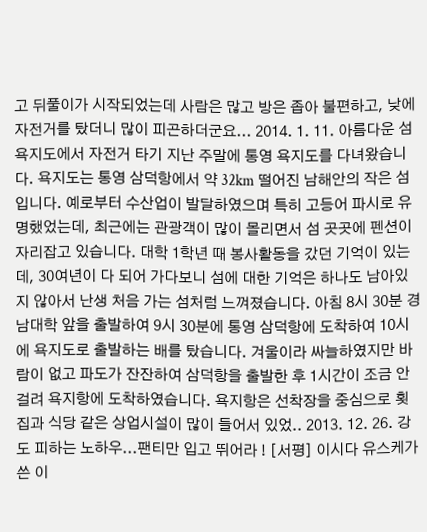고 뒤풀이가 시작되었는데 사람은 많고 방은 좁아 불편하고, 낮에 자전거를 탔더니 많이 피곤하더군요... 2014. 1. 11. 아름다운 섬 욕지도에서 자전거 타기 지난 주말에 통영 욕지도를 다녀왔습니다. 욕지도는 통영 삼덕항에서 약 32km 떨어진 남해안의 작은 섬입니다. 예로부터 수산업이 발달하였으며 특히 고등어 파시로 유명했었는데, 최근에는 관광객이 많이 몰리면서 섬 곳곳에 펜션이 자리잡고 있습니다. 대학 1학년 때 봉사활동을 갔던 기억이 있는데, 30여년이 다 되어 가다보니 섬에 대한 기억은 하나도 남아있지 않아서 난생 처음 가는 섬처럼 느껴졌습니다. 아침 8시 30분 경남대학 앞을 출발하여 9시 30분에 통영 삼덕항에 도착하여 10시에 욕지도로 출발하는 배를 탔습니다. 겨울이라 싸늘하였지만 바람이 없고 파도가 잔잔하여 삼덕항을 출발한 후 1시간이 조금 안 걸려 욕지항에 도착하였습니다. 욕지항은 선착장을 중심으로 횟집과 식당 같은 상업시설이 많이 들어서 있었.. 2013. 12. 26. 강도 피하는 노하우...팬티만 입고 뛰어라 ! [서평] 이시다 유스케가 쓴 이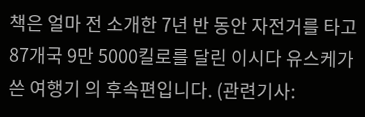책은 얼마 전 소개한 7년 반 동안 자전거를 타고 87개국 9만 5000킬로를 달린 이시다 유스케가 쓴 여행기 의 후속편입니다. (관련기사: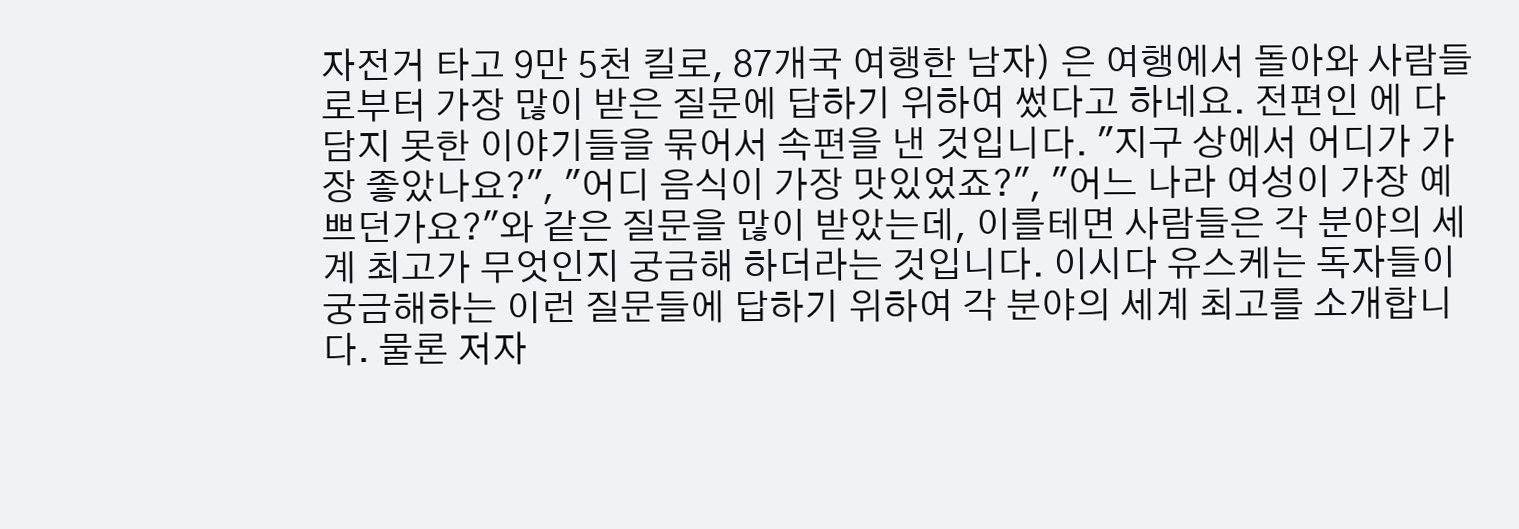자전거 타고 9만 5천 킬로, 87개국 여행한 남자) 은 여행에서 돌아와 사람들로부터 가장 많이 받은 질문에 답하기 위하여 썼다고 하네요. 전편인 에 다 담지 못한 이야기들을 묶어서 속편을 낸 것입니다. "지구 상에서 어디가 가장 좋았나요?", "어디 음식이 가장 맛있었죠?", "어느 나라 여성이 가장 예쁘던가요?"와 같은 질문을 많이 받았는데, 이를테면 사람들은 각 분야의 세계 최고가 무엇인지 궁금해 하더라는 것입니다. 이시다 유스케는 독자들이 궁금해하는 이런 질문들에 답하기 위하여 각 분야의 세계 최고를 소개합니다. 물론 저자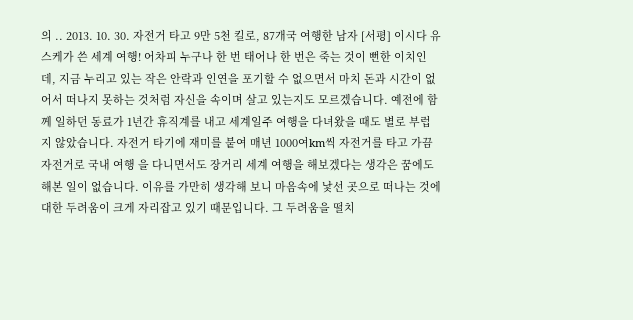의 .. 2013. 10. 30. 자전거 타고 9만 5천 킬로, 87개국 여행한 남자 [서평] 이시다 유스케가 쓴 세계 여행! 어차피 누구나 한 번 태어나 한 번은 죽는 것이 뻔한 이치인데, 지금 누리고 있는 작은 안락과 인연을 포기할 수 없으면서 마치 돈과 시간이 없어서 떠나지 못하는 것처럼 자신을 속이며 살고 있는지도 모르겠습니다. 예전에 함께 일하던 동료가 1년간 휴직계를 내고 세계일주 여행을 다녀왔을 때도 별로 부럽지 않았습니다. 자전거 타기에 재미를 붙여 매년 1000여km씩 자전거를 타고 가끔 자전거로 국내 여행 을 다니면서도 장거리 세계 여행을 해보겠다는 생각은 꿈에도 해본 일이 없습니다. 이유를 가만히 생각해 보니 마음속에 낯선 곳으로 떠나는 것에 대한 두려움이 크게 자리잡고 있기 때문입니다. 그 두려움을 떨치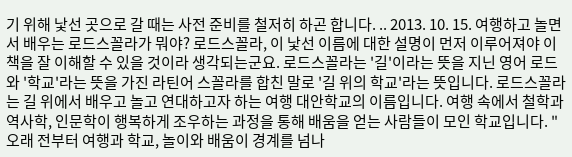기 위해 낯선 곳으로 갈 때는 사전 준비를 철저히 하곤 합니다. .. 2013. 10. 15. 여행하고 놀면서 배우는 로드스꼴라가 뭐야? 로드스꼴라, 이 낯선 이름에 대한 설명이 먼저 이루어져야 이 책을 잘 이해할 수 있을 것이라 생각되는군요. 로드스꼴라는 '길'이라는 뜻을 지닌 영어 로드와 '학교'라는 뜻을 가진 라틴어 스꼴라를 합친 말로 '길 위의 학교'라는 뜻입니다. 로드스꼴라는 길 위에서 배우고 놀고 연대하고자 하는 여행 대안학교의 이름입니다. 여행 속에서 철학과 역사학, 인문학이 행복하게 조우하는 과정을 통해 배움을 얻는 사람들이 모인 학교입니다. "오래 전부터 여행과 학교, 놀이와 배움이 경계를 넘나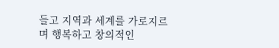들고 지역과 세계를 가로지르며 행복하고 창의적인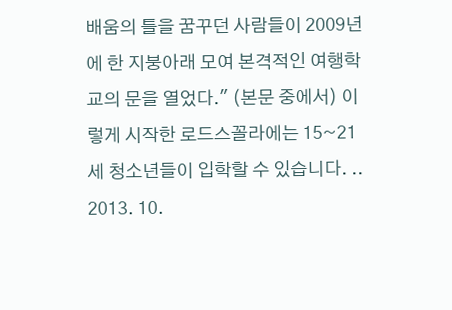배움의 틀을 꿈꾸던 사람들이 2009년에 한 지붕아래 모여 본격적인 여행학교의 문을 열었다." (본문 중에서) 이렇게 시작한 로드스꼴라에는 15~21세 청소년들이 입학할 수 있습니다. .. 2013. 10.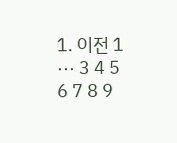1. 이전 1 ··· 3 4 5 6 7 8 9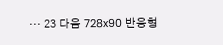··· 23 다음 728x90 반응형